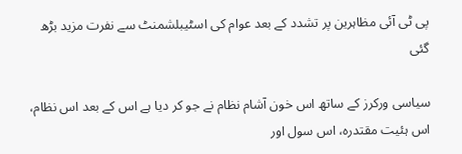پی ٹی آئی مظاہرین پر تشدد کے بعد عوام کی اسٹیبلشمنٹ سے نفرت مزید بڑھ گئی

سیاسی ورکرز کے ساتھ اس خون آشام نظام نے جو کر دیا ہے اس کے بعد اس نظام، اس ہئیت مقتدرہ، اس سول اور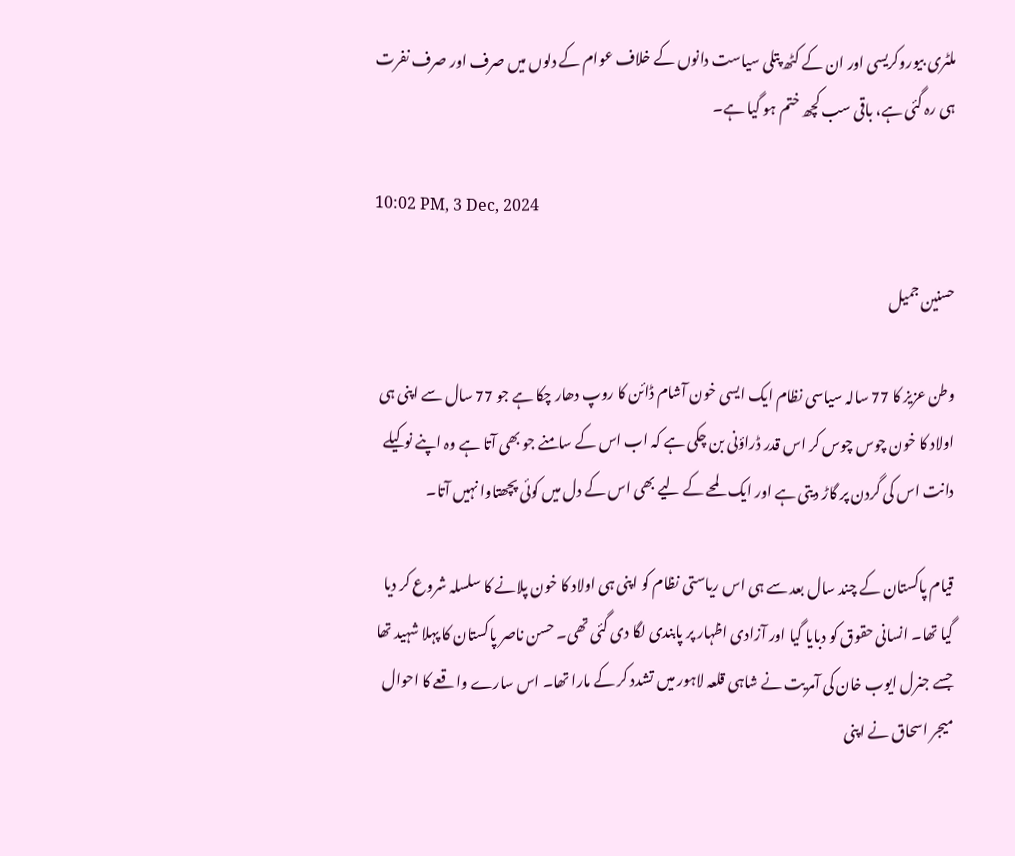ملٹری بیوروکریسی اور ان کے کٹھ پتلی سیاست دانوں کے خلاف عوام کے دلوں میں صرف اور صرف نفرت ہی رہ گئی ہے، باقی سب کچھ ختم ہو گیا ہے۔

10:02 PM, 3 Dec, 2024

حسنین جمیل

وطن عزیز کا 77 سالہ سیاسی نظام ایک ایسی خون آشام ڈائن کا روپ دھار چکا ہے جو 77 سال سے اپنی ہی اولاد کا خون چوس چوس کر اس قدر ڈراؤنی بن چکی ہے کہ اب اس کے سامنے جو بھی آتا ہے وہ اپنے نوکیلے دانت اس کی گردن پر گاڑ دیتی ہے اور ایک لمحے کے لیے بھی اس کے دل میں کوئی پچھتاوا نہیں آتا۔

قیام پاکستان کے چند سال بعد سے ہی اس ریاستی نظام کو اپنی ہی اولاد کا خون پلانے کا سلسلہ شروع کر دیا گیا تھا۔ انسانی حقوق کو دبایا گیا اور آزادی اظہار پر پابندی لگا دی گئی تھی۔ حسن ناصر پاکستان کا پہلا شہید تھا جسے جنرل ایوب خان کی آمریت نے شاہی قلعہ لاہور میں تشدد کر کے مارا تھا۔ اس سارے واقعے کا احوال میجر اسحاق نے اپنی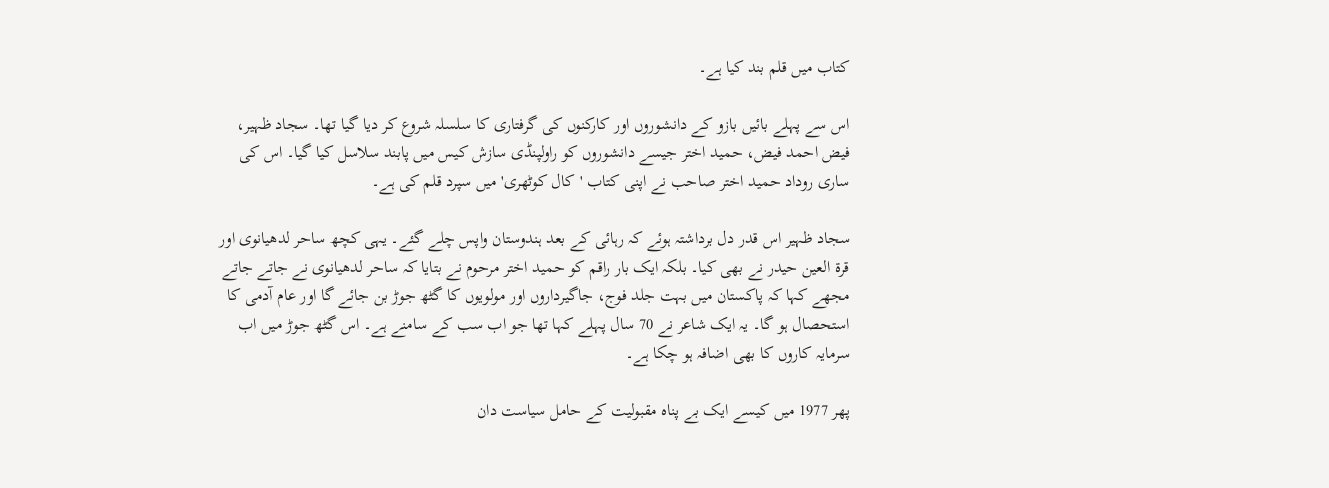کتاب میں قلم بند کیا ہے۔

اس سے پہلے بائیں بازو کے دانشوروں اور کارکنوں کی گرفتاری کا سلسلہ شروع کر دیا گیا تھا۔ سجاد ظہیر، فیض احمد فیض، حمید اختر جیسے دانشوروں کو راولپنڈی سازش کیس میں پابند سلاسل کیا گیا۔ اس کی ساری روداد حمید اختر صاحب نے اپنی کتاب 'کال کوٹھری' میں سپرد قلم کی ہے۔

سجاد ظہیر اس قدر دل برداشتہ ہوئے کہ رہائی کے بعد ہندوستان واپس چلے گئے۔ یہی کچھ ساحر لدھیانوی اور قرۃ العین حیدر نے بھی کیا۔ بلکہ ایک بار راقم کو حمید اختر مرحوم نے بتایا کہ ساحر لدھیانوی نے جاتے جاتے مجھے کہا کہ پاکستان میں بہت جلد فوج، جاگیرداروں اور مولویوں کا گٹھ جوڑ بن جائے گا اور عام آدمی کا استحصال ہو گا۔ یہ ایک شاعر نے 70 سال پہلے کہا تھا جو اب سب کے سامنے ہے۔ اس گٹھ جوڑ میں اب سرمایہ کاروں کا بھی اضافہ ہو چکا ہے۔

پھر 1977 میں کیسے ایک بے پناہ مقبولیت کے حامل سیاست دان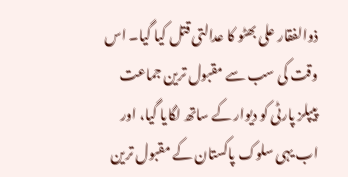ذوالفقار علی بھٹو کا عدالتی قتل کیا گیا۔ اس وقت کی سب سے مقبول ترین جماعت پیپلز پارٹی کو دیوار کے ساتھ لگایا گیا، اور اب یہی سلوک پاکستان کے مقبول ترین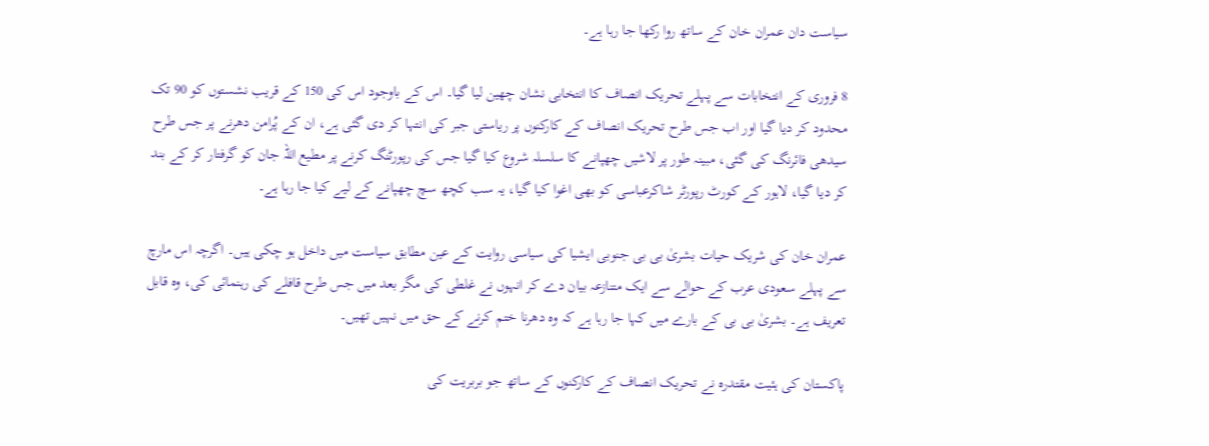سیاست دان عمران خان کے ساتھ روا رکھا جا رہا ہے۔

8 فروری کے انتخابات سے پہلے تحریک انصاف کا انتخابی نشان چھین لیا گیا۔ اس کے باوجود اس کی 150 کے قریب نشستوں کو 90 تک محدود کر دیا گیا اور اب جس طرح تحریک انصاف کے کارکنوں پر ریاستی جبر کی انتہا کر دی گئی ہے، ان کے پُرامن دھرنے پر جس طرح سیدھی فائرنگ کی گئی، مبینہ طور پر لاشیں چھپانے کا سلسلہ شروع کیا گیا جس کی رپورٹنگ کرنے پر مطیع اللہ جان کو گرفتار کر کے بند کر دیا گیا، لاہور کے کورٹ رپورٹر شاکرعباسی کو بھی اغوا کیا گیا، یہ سب کچھ سچ چھپانے کے لیے کیا جا رہا ہے۔

عمران خان کی شریک حیات بشریٰ بی بی جنوبی ایشیا کی سیاسی روایت کے عین مطابق سیاست میں داخل ہو چکی ہیں۔ اگرچہ اس مارچ سے پہلے سعودی عرب کے حوالے سے ایک متنازعہ بیان دے کر انہوں نے غلطی کی مگر بعد میں جس طرح قافلے کی رہنمائی کی، وہ قابل تعریف ہے۔ بشریٰ بی بی کے بارے میں کہا جا رہا ہے کہ وہ دھرنا ختم کرنے کے حق میں نہیں تھیں۔

پاکستان کی ہئیت مقتدرہ نے تحریک انصاف کے کارکنوں کے ساتھ جو بربریت کی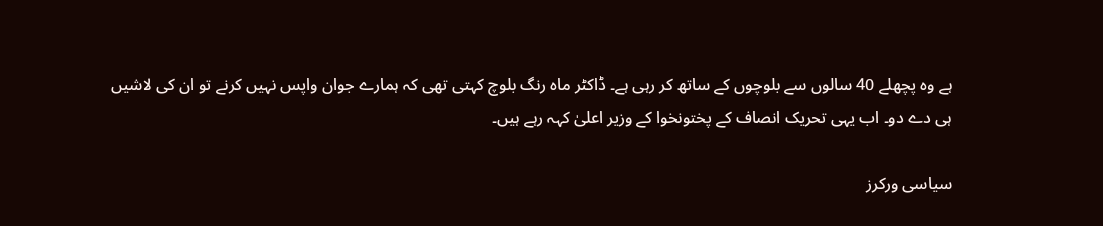ہے وہ پچھلے 40 سالوں سے بلوچوں کے ساتھ کر رہی ہے۔ ڈاکٹر ماہ رنگ بلوچ کہتی تھی کہ ہمارے جوان واپس نہیں کرنے تو ان کی لاشیں ہی دے دو۔ اب یہی تحریک انصاف کے پختونخوا کے وزیر اعلیٰ کہہ رہے ہیں۔

سیاسی ورکرز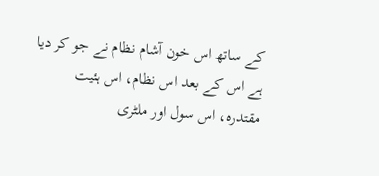کے ساتھ اس خون آشام نظام نے جو کر دیا ہے اس کے بعد اس نظام، اس ہئیت مقتدرہ، اس سول اور ملٹری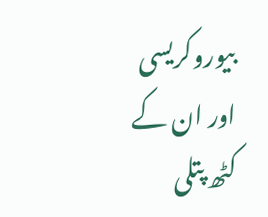بیوروکریسی اور ان کے کٹھ پتلی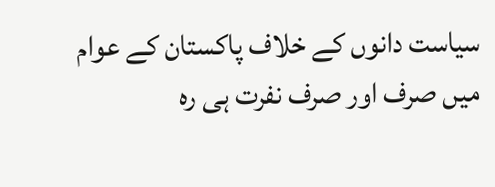سیاست دانوں کے خلاف پاکستان کے عوام میں صرف اور صرف نفرت ہی رہ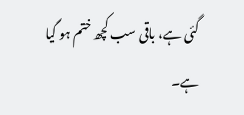گئی ہے، باقی سب کچھ ختم ہو گیا ہے۔